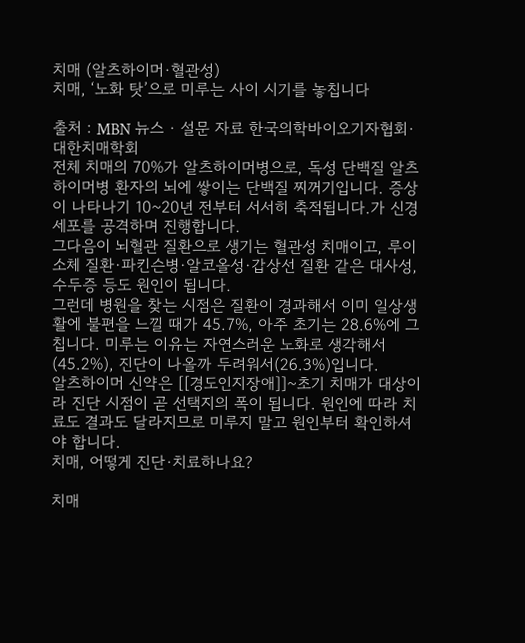치매 (알츠하이머·혈관성)
치매, ‘노화 탓’으로 미루는 사이 시기를 놓칩니다

출처 : MBN 뉴스 · 설문 자료 한국의학바이오기자협회·대한치매학회
전체 치매의 70%가 알츠하이머병으로, 독성 단백질 알츠하이머병 환자의 뇌에 쌓이는 단백질 찌꺼기입니다. 증상이 나타나기 10~20년 전부터 서서히 축적됩니다.가 신경세포를 공격하며 진행합니다.
그다음이 뇌혈관 질환으로 생기는 혈관성 치매이고, 루이소체 질환·파킨슨병·알코올성·갑상선 질환 같은 대사성, 수두증 등도 원인이 됩니다.
그런데 병원을 찾는 시점은 질환이 경과해서 이미 일상생활에 불편을 느낄 때가 45.7%, 아주 초기는 28.6%에 그칩니다. 미루는 이유는 자연스러운 노화로 생각해서(45.2%), 진단이 나올까 두려워서(26.3%)입니다.
알츠하이머 신약은 [[경도인지장애]]~초기 치매가 대상이라 진단 시점이 곧 선택지의 폭이 됩니다. 원인에 따라 치료도 결과도 달라지므로 미루지 말고 원인부터 확인하셔야 합니다.
치매, 어떻게 진단·치료하나요?

치매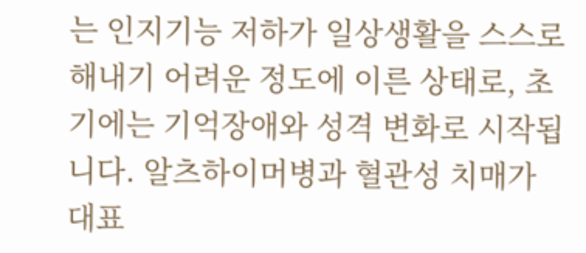는 인지기능 저하가 일상생활을 스스로 해내기 어려운 정도에 이른 상태로, 초기에는 기억장애와 성격 변화로 시작됩니다. 알츠하이머병과 혈관성 치매가 대표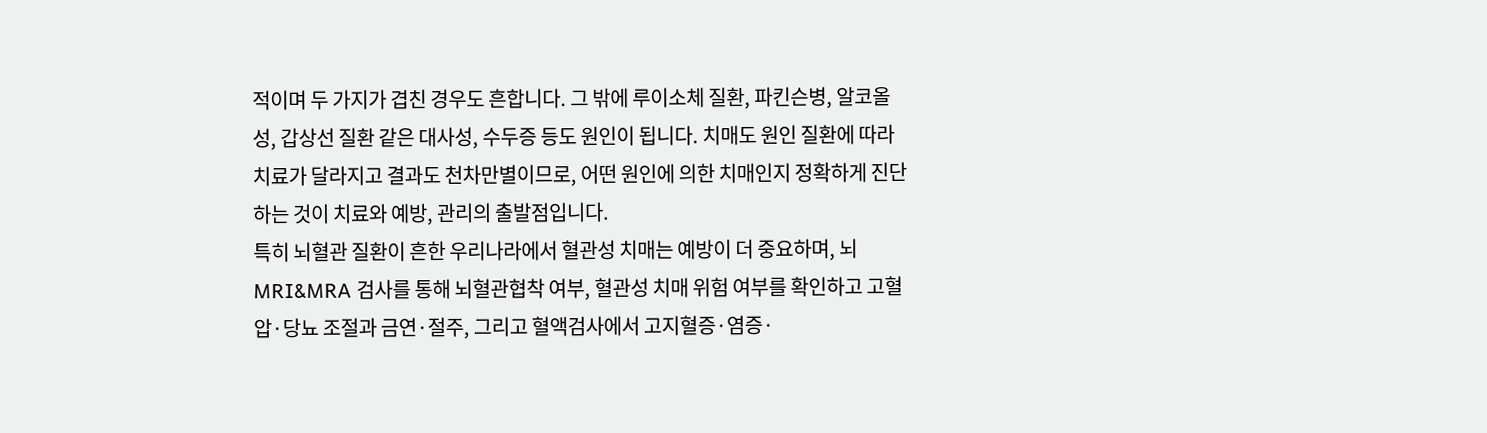적이며 두 가지가 겹친 경우도 흔합니다. 그 밖에 루이소체 질환, 파킨슨병, 알코올성, 갑상선 질환 같은 대사성, 수두증 등도 원인이 됩니다. 치매도 원인 질환에 따라 치료가 달라지고 결과도 천차만별이므로, 어떤 원인에 의한 치매인지 정확하게 진단하는 것이 치료와 예방, 관리의 출발점입니다.
특히 뇌혈관 질환이 흔한 우리나라에서 혈관성 치매는 예방이 더 중요하며, 뇌 MRI&MRA 검사를 통해 뇌혈관협착 여부, 혈관성 치매 위험 여부를 확인하고 고혈압·당뇨 조절과 금연·절주, 그리고 혈액검사에서 고지혈증·염증·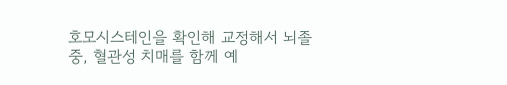호모시스테인을 확인해 교정해서 뇌졸중, 혈관성 치매를 함께 예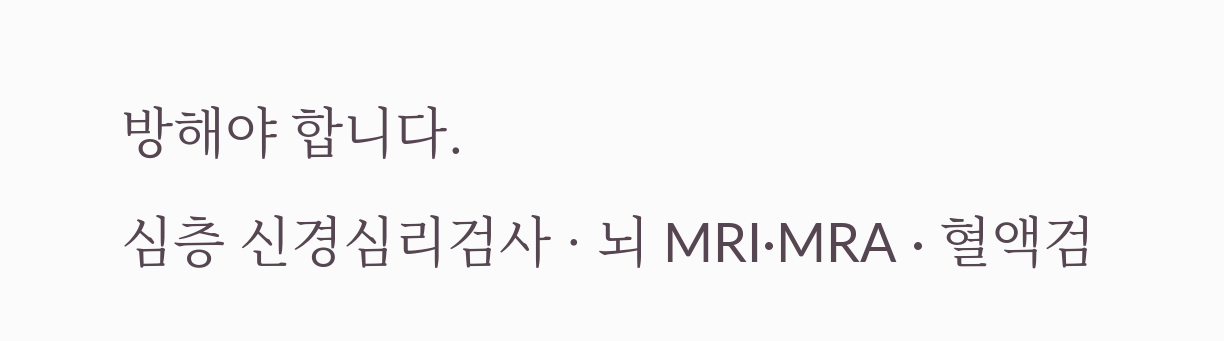방해야 합니다.
심층 신경심리검사 · 뇌 MRI·MRA · 혈액검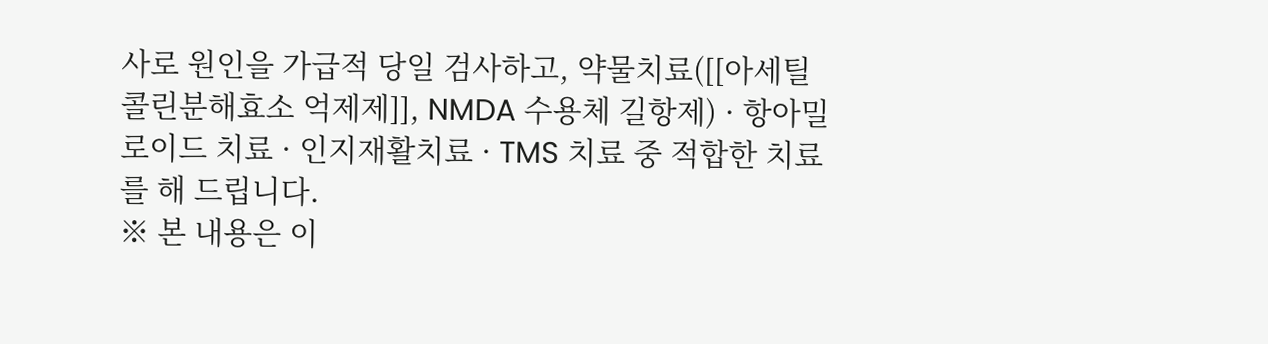사로 원인을 가급적 당일 검사하고, 약물치료([[아세틸콜린분해효소 억제제]], NMDA 수용체 길항제) · 항아밀로이드 치료 · 인지재활치료 · TMS 치료 중 적합한 치료를 해 드립니다.
※ 본 내용은 이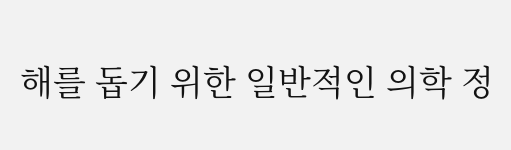해를 돕기 위한 일반적인 의학 정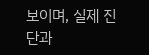보이며, 실제 진단과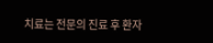치료는 전문의 진료 후 환자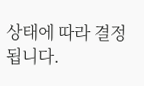상태에 따라 결정됩니다.